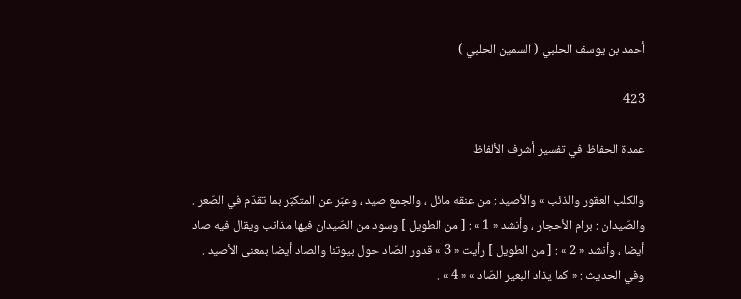أحمد بن يوسف الحلبي ( السمين الحلبي )

423

عمدة الحفاظ في تفسير أشرف الألفاظ

والكلب العقور والذئب » والأصيد : من عنقه مائل ، والجمع صيد ، وعبّر عن المتكبّر بما تقدّم في الصّعر . والصّيدان : برام الأحجار ، وأنشد « 1 » : [ من الطويل ] وسود من الصّيدان فيها مذانب ويقال فيه صاد أيضا ، وأنشد « 2 » : [ من الطويل ] رأيت « 3 » قدور الصّاد حول بيوتنا والصاد أيضا بمعنى الأصيد . وفي الحديث : « كما يذاد البعير الصّاد » « 4 » .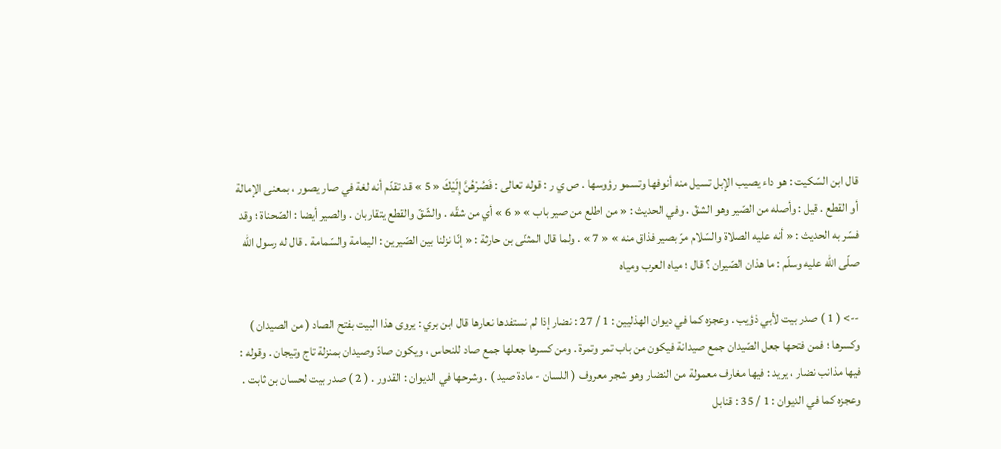قال ابن السّكيت : هو داء يصيب الإبل تسيل منه أنوفها وتسمو رؤوسها . ص ي ر : قوله تعالى : فَصُرْهُنَّ إِلَيْكَ « 5 » قد تقدّم أنه لغة في صار يصور ، بمعنى الإمالة أو القطع . قيل : وأصله من الصّير وهو الشقّ . وفي الحديث : « من اطلع من صير باب » « 6 » أي من شقّه . والشّقّ والقطع يتقاربان . والصير أيضا : الصّحناة ؛ وقد فسّر به الحديث : « أنه عليه الصلاة والسّلام مرّ بصير فذاق منه » « 7 » . ولما قال المثنّى بن حارثة : « إنّا نزلنا بين الصّيرين : اليمامة والسّمامة . قال له رسول اللّه صلّى اللّه عليه وسلّم : ما هذان الصّيران ؟ قال ؛ مياه العرب ومياه

--> ( 1 ) صدر بيت لأبي ذؤيب . وعجزه كما في ديوان الهذليين : 1 / 27 : نضار إذا لم نستفدها نعارها قال ابن بري : يروى هذا البيت بفتح الصاد ( من الصيدان ) وكسرها ؛ فمن فتحها جعل الصّيدان جمع صيدانة فيكون من باب تمر وتمرة . ومن كسرها جعلها جمع صاد للنحاس ، ويكون صادّ وصيدان بمنزلة تاج وتيجان . وقوله : فيها مذانب نضار ، يريد : فيها مغارف معمولة من النضار وهو شجر معروف ( اللسان - مادة صيد ) . وشرحها في الديوان : القدور . ( 2 ) صدر بيت لحسان بن ثابت . وعجزه كما في الديوان : 1 / 35 : قنابل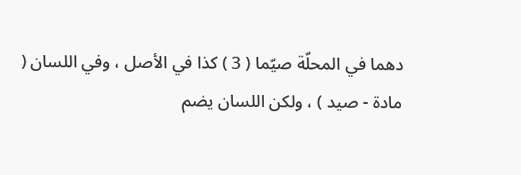دهما في المحلّة صيّما ( 3 ) كذا في الأصل ، وفي اللسان ( مادة - صيد ) ، ولكن اللسان يضم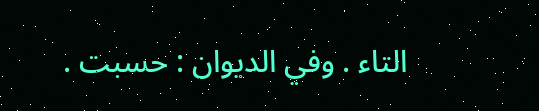التاء . وفي الديوان : حسبت .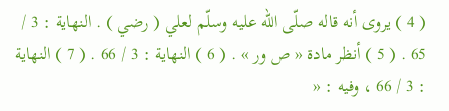( 4 ) يروى أنه قاله صلّى اللّه عليه وسلّم لعلي ( رضي ) . النهاية : 3 / 65 . ( 5 ) أنظر مادة « ص ور » . ( 6 ) النهاية : 3 / 66 . ( 7 ) النهاية : 3 / 66 ، وفيه : «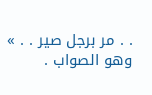. . مر برجل صير . . » وهو الصواب .